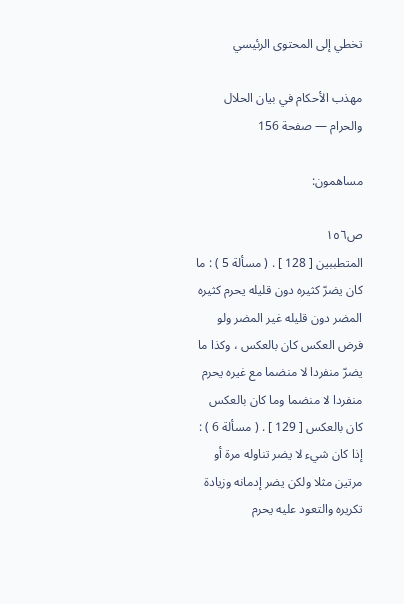تخطي إلى المحتوى الرئيسي

مهذب الأحكام في بيان الحلال والحرام — صفحة 156

مساهمون:

ص١٥٦
المتطببين [ 128 ] . ( مسألة 5 ) : ما كان يضرّ كثيره دون قليله يحرم كثيره المضر دون قليله غير المضر ولو فرض العكس كان بالعكس ، وكذا ما يضرّ منفردا لا منضما مع غيره يحرم منفردا لا منضما وما كان بالعكس كان بالعكس [ 129 ] . ( مسألة 6 ) : إذا كان شيء لا يضر تناوله مرة أو مرتين مثلا ولكن يضر إدمانه وزيادة تكريره والتعود عليه يحرم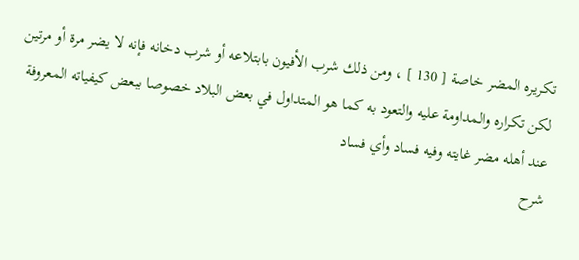تكريره المضر خاصة [ 130 ] ، ومن ذلك شرب الأفيون بابتلاعه أو شرب دخانه فإنه لا يضر مرة أو مرتين لكن تكراره والمداومة عليه والتعود به كما هو المتداول في بعض البلاد خصوصا ببعض كيفياته المعروفة عند أهله مضر غايته وفيه فساد وأي فساد
شرح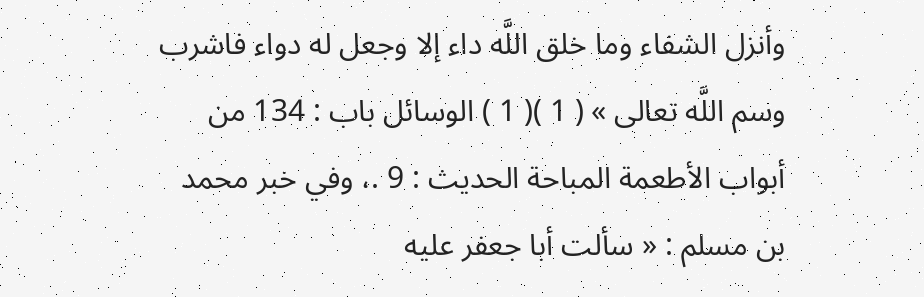وأنزل الشفاء وما خلق اللَّه داء إلا وجعل له دواء فاشرب وسم اللَّه تعالى » ( 1 )( 1 ) الوسائل باب : 134 من أبواب الأطعمة المباحة الحديث : 9 .، وفي خبر محمد بن مسلم : « سألت أبا جعفر عليه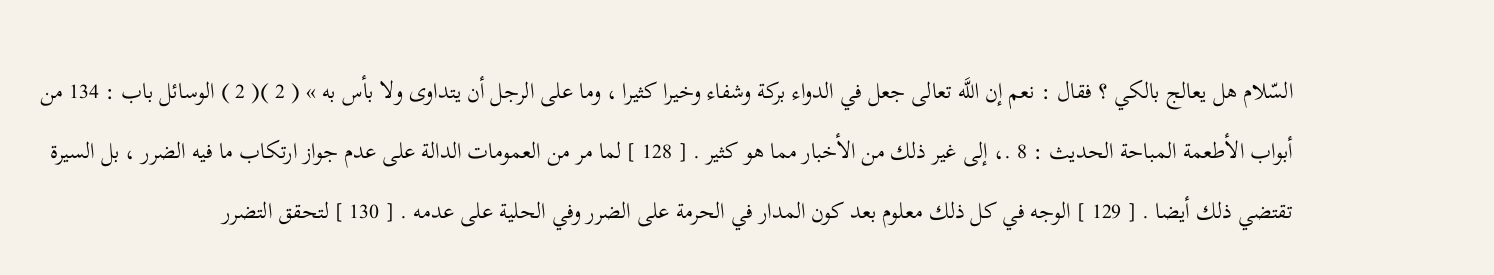السّلام هل يعالج بالكي ؟ فقال : نعم إن اللَّه تعالى جعل في الدواء بركة وشفاء وخيرا كثيرا ، وما على الرجل أن يتداوى ولا بأس به » ( 2 )( 2 ) الوسائل باب : 134 من أبواب الأطعمة المباحة الحديث : 8 .، إلى غير ذلك من الأخبار مما هو كثير . [ 128 ] لما مر من العمومات الدالة على عدم جواز ارتكاب ما فيه الضرر ، بل السيرة تقتضي ذلك أيضا . [ 129 ] الوجه في كل ذلك معلوم بعد كون المدار في الحرمة على الضرر وفي الحلية على عدمه . [ 130 ] لتحقق التضرر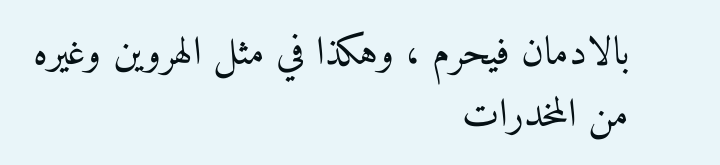بالادمان فيحرم ، وهكذا في مثل الهروين وغيره من المخدرات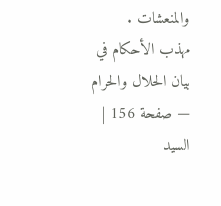والمنعشات .
مهذب الأحكام في بيان الحلال والحرام — صفحة 156 | السيد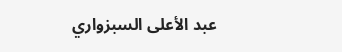عبد الأعلى السبزواري